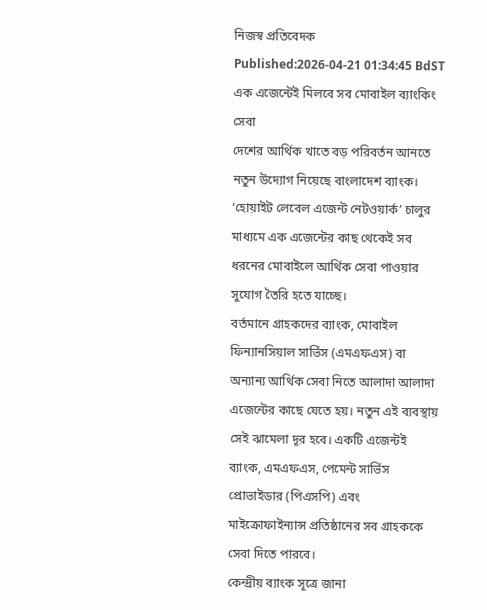নিজস্ব প্রতিবেদক
Published:2026-04-21 01:34:45 BdST
এক এজেন্টেই মিলবে সব মোবাইল ব্যাংকিং সেবা
দেশের আর্থিক খাতে বড় পরিবর্তন আনতে নতুন উদ্যোগ নিয়েছে বাংলাদেশ ব্যাংক। ‘হোয়াইট লেবেল এজেন্ট নেটওয়ার্ক’ চালুর মাধ্যমে এক এজেন্টের কাছ থেকেই সব ধরনের মোবাইলে আর্থিক সেবা পাওয়ার সুযোগ তৈরি হতে যাচ্ছে।
বর্তমানে গ্রাহকদের ব্যাংক, মোবাইল ফিন্যানসিয়াল সার্ভিস (এমএফএস) বা অন্যান্য আর্থিক সেবা নিতে আলাদা আলাদা এজেন্টের কাছে যেতে হয়। নতুন এই ব্যবস্থায় সেই ঝামেলা দূর হবে। একটি এজেন্টই ব্যাংক, এমএফএস, পেমেন্ট সার্ভিস প্রোভাইডার (পিএসপি) এবং মাইক্রোফাইন্যান্স প্রতিষ্ঠানের সব গ্রাহককে সেবা দিতে পারবে।
কেন্দ্রীয় ব্যাংক সূত্রে জানা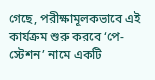গেছে, পরীক্ষামূলকভাবে এই কার্যক্রম শুরু করবে ‘পে-স্টেশন’ নামে একটি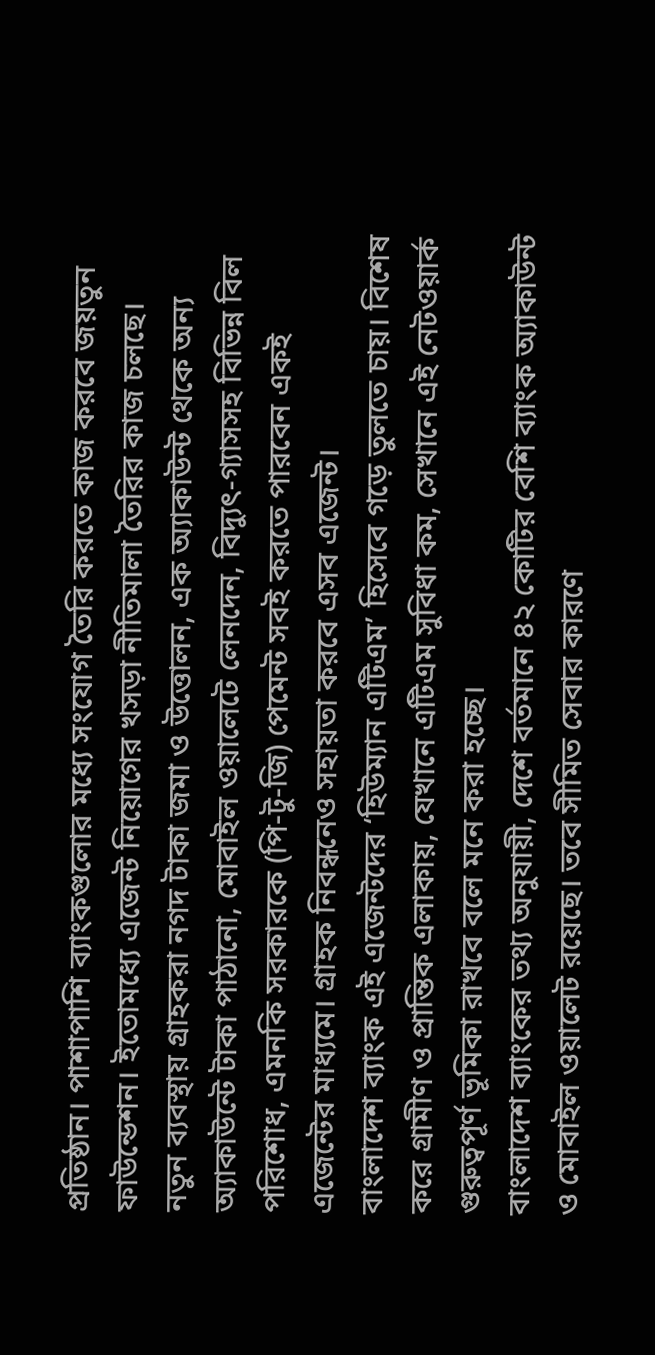প্রতিষ্ঠান। পাশাপাশি ব্যাংকগুলোর মধ্যে সংযোগ তৈরি করতে কাজ করবে জয়তুন ফাউন্ডেশন। ইতোমধ্যে এজেন্ট নিয়োগের খসড়া নীতিমালা তৈরির কাজ চলছে।
নতুন ব্যবস্থায় গ্রাহকরা নগদ টাকা জমা ও উত্তোলন, এক অ্যাকাউন্ট থেকে অন্য অ্যাকাউন্টে টাকা পাঠানো, মোবাইল ওয়ালেটে লেনদেন, বিদ্যুৎ-গ্যাসসহ বিভিন্ন বিল পরিশোধ, এমনকি সরকারকে (পি-টু-জি) পেমেন্ট সবই করতে পারবেন একই এজেন্টের মাধ্যমে। গ্রাহক নিবন্ধনেও সহায়তা করবে এসব এজেন্ট।
বাংলাদেশ ব্যাংক এই এজেন্টদের ‘হিউম্যান এটিএম’ হিসেবে গড়ে তুলতে চায়। বিশেষ করে গ্রামীণ ও প্রান্তিক এলাকায়, যেখানে এটিএম সুবিধা কম, সেখানে এই নেটওয়ার্ক গুরুত্বপূর্ণ ভূমিকা রাখবে বলে মনে করা হচ্ছে।
বাংলাদেশ ব্যাংকের তথ্য অনুযায়ী, দেশে বর্তমানে ৪২ কোটির বেশি ব্যাংক অ্যাকাউন্ট ও মোবাইল ওয়ালেট রয়েছে। তবে সীমিত সেবার কারণে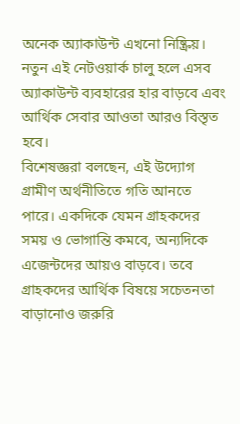অনেক অ্যাকাউন্ট এখনো নিষ্ক্রিয়। নতুন এই নেটওয়ার্ক চালু হলে এসব অ্যাকাউন্ট ব্যবহারের হার বাড়বে এবং আর্থিক সেবার আওতা আরও বিস্তৃত হবে।
বিশেষজ্ঞরা বলছেন, এই উদ্যোগ গ্রামীণ অর্থনীতিতে গতি আনতে পারে। একদিকে যেমন গ্রাহকদের সময় ও ভোগান্তি কমবে, অন্যদিকে এজেন্টদের আয়ও বাড়বে। তবে গ্রাহকদের আর্থিক বিষয়ে সচেতনতা বাড়ানোও জরুরি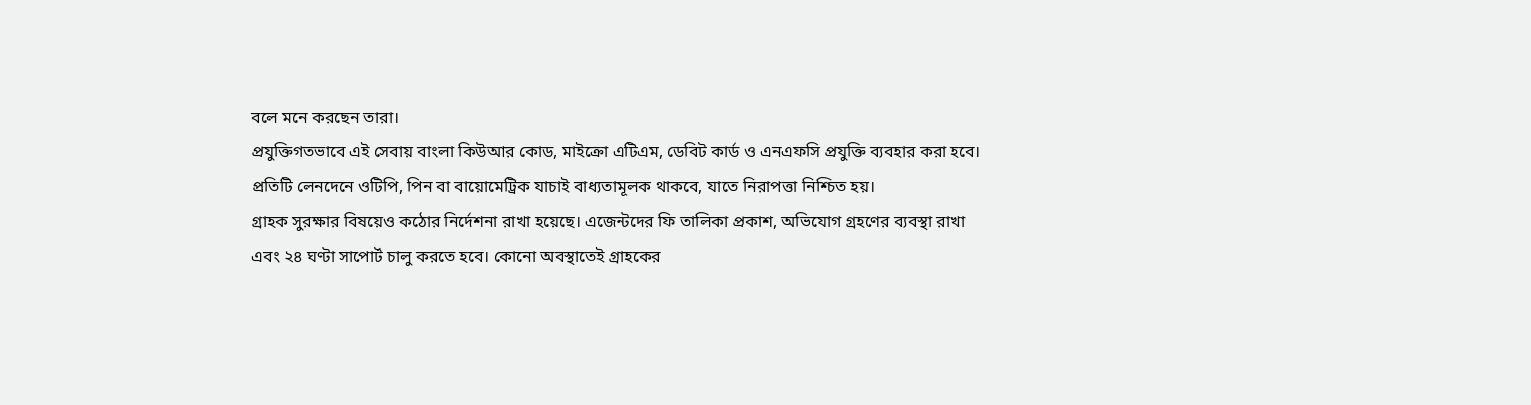বলে মনে করছেন তারা।
প্রযুক্তিগতভাবে এই সেবায় বাংলা কিউআর কোড, মাইক্রো এটিএম, ডেবিট কার্ড ও এনএফসি প্রযুক্তি ব্যবহার করা হবে। প্রতিটি লেনদেনে ওটিপি, পিন বা বায়োমেট্রিক যাচাই বাধ্যতামূলক থাকবে, যাতে নিরাপত্তা নিশ্চিত হয়।
গ্রাহক সুরক্ষার বিষয়েও কঠোর নির্দেশনা রাখা হয়েছে। এজেন্টদের ফি তালিকা প্রকাশ, অভিযোগ গ্রহণের ব্যবস্থা রাখা এবং ২৪ ঘণ্টা সাপোর্ট চালু করতে হবে। কোনো অবস্থাতেই গ্রাহকের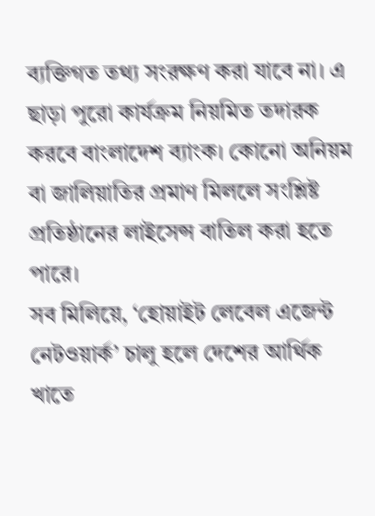ব্যক্তিগত তথ্য সংরক্ষণ করা যাবে না। এ ছাড়া পুরো কার্যক্রম নিয়মিত তদারক করবে বাংলাদেশ ব্যাংক। কোনো অনিয়ম বা জালিয়াতির প্রমাণ মিললে সংশ্লিষ্ট প্রতিষ্ঠানের লাইসেন্স বাতিল করা হতে পারে।
সব মিলিয়ে, ‘হোয়াইট লেবেল এজেন্ট নেটওয়ার্ক’ চালু হলে দেশের আর্থিক খাতে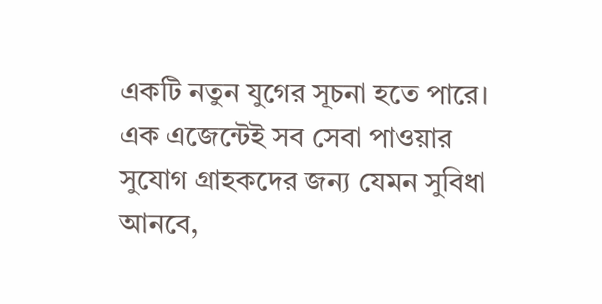একটি নতুন যুগের সূচনা হতে পারে। এক এজেন্টেই সব সেবা পাওয়ার সুযোগ গ্রাহকদের জন্য যেমন সুবিধা আনবে,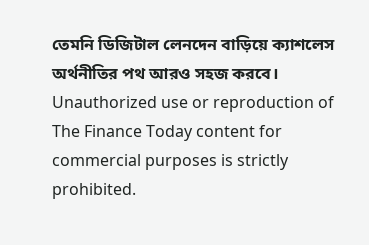তেমনি ডিজিটাল লেনদেন বাড়িয়ে ক্যাশলেস অর্থনীতির পথ আরও সহজ করবে।
Unauthorized use or reproduction of The Finance Today content for commercial purposes is strictly prohibited.